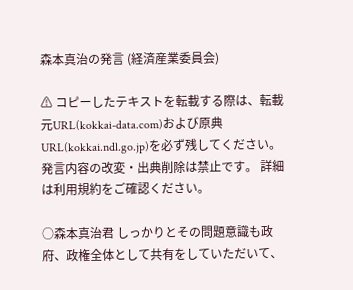森本真治の発言 (経済産業委員会)

⚠ コピーしたテキストを転載する際は、転載元URL(kokkai-data.com)および原典URL(kokkai.ndl.go.jp)を必ず残してください。発言内容の改変・出典削除は禁止です。 詳細は利用規約をご確認ください。

○森本真治君 しっかりとその問題意識も政府、政権全体として共有をしていただいて、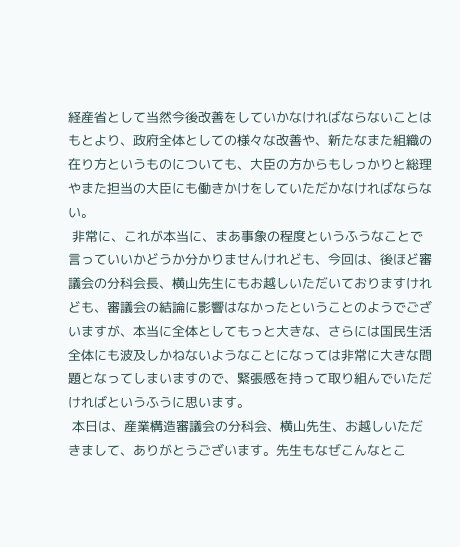経産省として当然今後改善をしていかなければならないことはもとより、政府全体としての様々な改善や、新たなまた組織の在り方というものについても、大臣の方からもしっかりと総理やまた担当の大臣にも働きかけをしていただかなければならない。
 非常に、これが本当に、まあ事象の程度というふうなことで言っていいかどうか分かりませんけれども、今回は、後ほど審議会の分科会長、横山先生にもお越しいただいておりますけれども、審議会の結論に影響はなかったということのようでございますが、本当に全体としてもっと大きな、さらには国民生活全体にも波及しかねないようなことになっては非常に大きな問題となってしまいますので、緊張感を持って取り組んでいただければというふうに思います。
 本日は、産業構造審議会の分科会、横山先生、お越しいただきまして、ありがとうございます。先生もなぜこんなとこ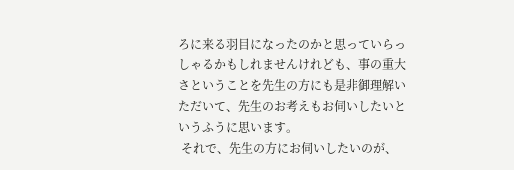ろに来る羽目になったのかと思っていらっしゃるかもしれませんけれども、事の重大さということを先生の方にも是非御理解いただいて、先生のお考えもお伺いしたいというふうに思います。
 それで、先生の方にお伺いしたいのが、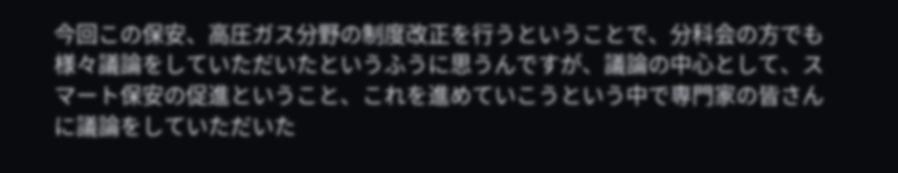今回この保安、高圧ガス分野の制度改正を行うということで、分科会の方でも様々議論をしていただいたというふうに思うんですが、議論の中心として、スマート保安の促進ということ、これを進めていこうという中で専門家の皆さんに議論をしていただいた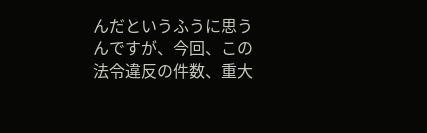んだというふうに思うんですが、今回、この法令違反の件数、重大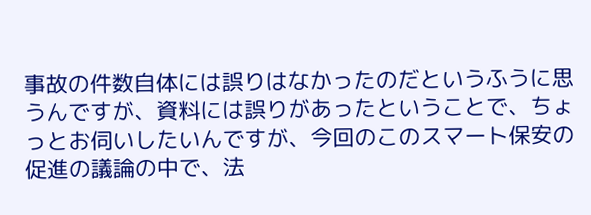事故の件数自体には誤りはなかったのだというふうに思うんですが、資料には誤りがあったということで、ちょっとお伺いしたいんですが、今回のこのスマート保安の促進の議論の中で、法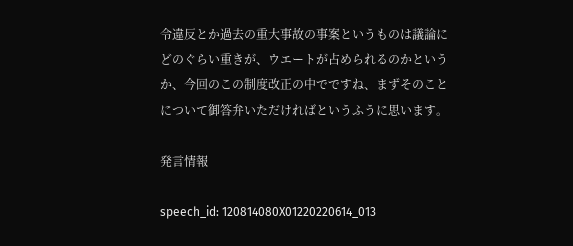令違反とか過去の重大事故の事案というものは議論にどのぐらい重きが、ウエートが占められるのかというか、今回のこの制度改正の中でですね、まずそのことについて御答弁いただければというふうに思います。

発言情報

speech_id: 120814080X01220220614_013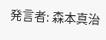発言者: 森本真治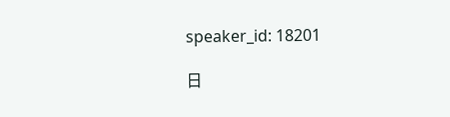speaker_id: 18201

日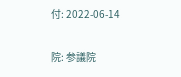付: 2022-06-14

院: 参議院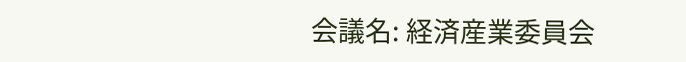会議名: 経済産業委員会